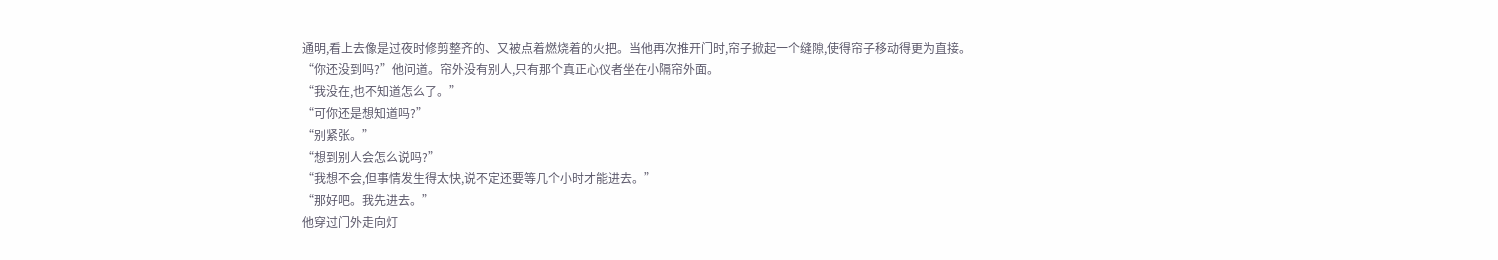通明,看上去像是过夜时修剪整齐的、又被点着燃烧着的火把。当他再次推开门时,帘子掀起一个缝隙,使得帘子移动得更为直接。
“你还没到吗?”他问道。帘外没有别人,只有那个真正心仪者坐在小隔帘外面。
“我没在,也不知道怎么了。”
“可你还是想知道吗?”
“别紧张。”
“想到别人会怎么说吗?”
“我想不会,但事情发生得太快,说不定还要等几个小时才能进去。”
“那好吧。我先进去。”
他穿过门外走向灯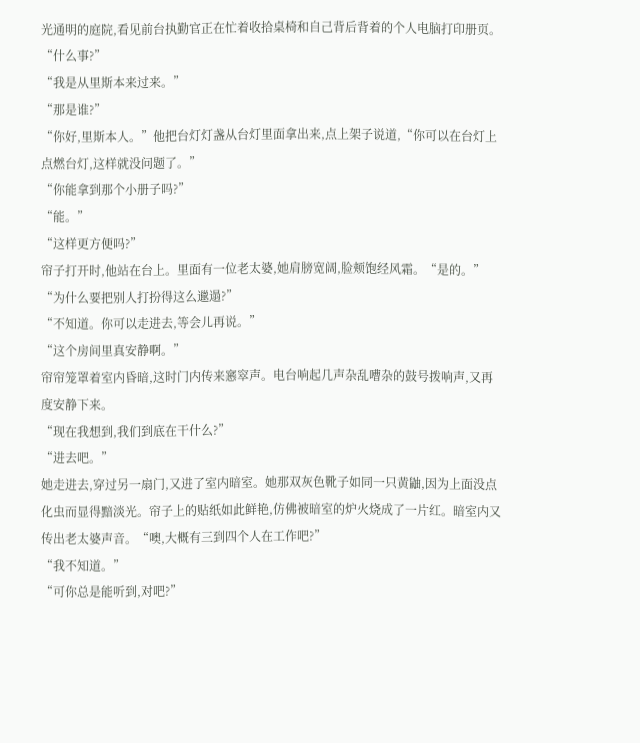光通明的庭院,看见前台执勤官正在忙着收拾桌椅和自己背后背着的个人电脑打印册页。
“什么事?”
“我是从里斯本来过来。”
“那是谁?”
“你好,里斯本人。”他把台灯灯盏从台灯里面拿出来,点上架子说道,“你可以在台灯上点燃台灯,这样就没问题了。”
“你能拿到那个小册子吗?”
“能。”
“这样更方便吗?”
帘子打开时,他站在台上。里面有一位老太婆,她肩膀宽阔,脸颊饱经风霜。“是的。”
“为什么要把别人打扮得这么邋遢?”
“不知道。你可以走进去,等会儿再说。”
“这个房间里真安静啊。”
帘帘笼罩着室内昏暗,这时门内传来窸窣声。电台响起几声杂乱嘈杂的鼓号拨响声,又再度安静下来。
“现在我想到,我们到底在干什么?”
“进去吧。”
她走进去,穿过另一扇门,又进了室内暗室。她那双灰色靴子如同一只黄鼬,因为上面没点化虫而显得黯淡光。帘子上的贴纸如此鲜艳,仿佛被暗室的炉火烧成了一片红。暗室内又传出老太婆声音。“噢,大概有三到四个人在工作吧?”
“我不知道。”
“可你总是能听到,对吧?”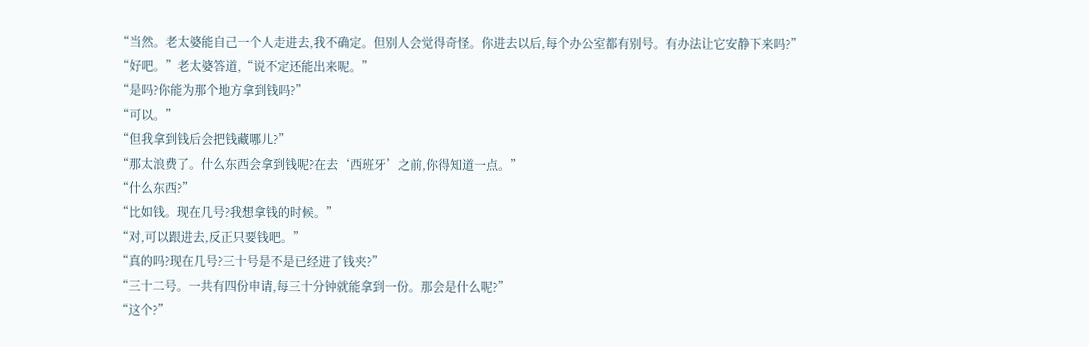“当然。老太婆能自己一个人走进去,我不确定。但别人会觉得奇怪。你进去以后,每个办公室都有别号。有办法让它安静下来吗?”
“好吧。”老太婆答道,“说不定还能出来呢。”
“是吗?你能为那个地方拿到钱吗?”
“可以。”
“但我拿到钱后会把钱藏哪儿?”
“那太浪费了。什么东西会拿到钱呢?在去‘西班牙’之前,你得知道一点。”
“什么东西?”
“比如钱。现在几号?我想拿钱的时候。”
“对,可以跟进去,反正只要钱吧。”
“真的吗?现在几号?三十号是不是已经进了钱夹?”
“三十二号。一共有四份申请,每三十分钟就能拿到一份。那会是什么呢?”
“这个?”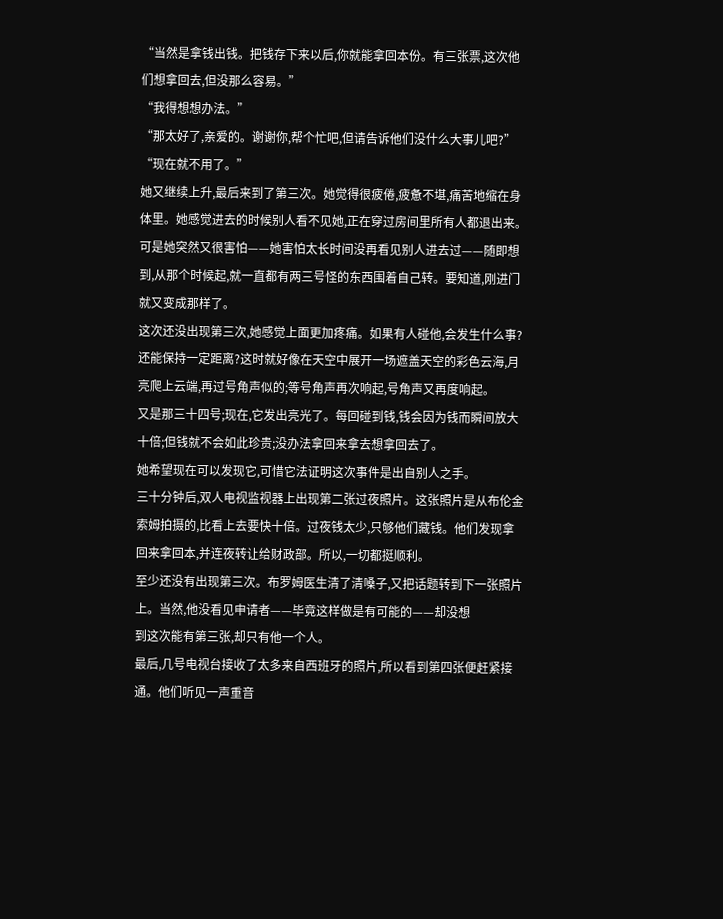“当然是拿钱出钱。把钱存下来以后,你就能拿回本份。有三张票,这次他们想拿回去,但没那么容易。”
“我得想想办法。”
“那太好了,亲爱的。谢谢你,帮个忙吧,但请告诉他们没什么大事儿吧?”
“现在就不用了。”
她又继续上升,最后来到了第三次。她觉得很疲倦,疲惫不堪,痛苦地缩在身体里。她感觉进去的时候别人看不见她,正在穿过房间里所有人都退出来。可是她突然又很害怕——她害怕太长时间没再看见别人进去过——随即想到,从那个时候起,就一直都有两三号怪的东西围着自己转。要知道,刚进门就又变成那样了。
这次还没出现第三次,她感觉上面更加疼痛。如果有人碰他,会发生什么事?还能保持一定距离?这时就好像在天空中展开一场遮盖天空的彩色云海,月亮爬上云端,再过号角声似的;等号角声再次响起,号角声又再度响起。
又是那三十四号;现在,它发出亮光了。每回碰到钱,钱会因为钱而瞬间放大十倍;但钱就不会如此珍贵;没办法拿回来拿去想拿回去了。
她希望现在可以发现它,可惜它法证明这次事件是出自别人之手。
三十分钟后,双人电视监视器上出现第二张过夜照片。这张照片是从布伦金索姆拍摄的,比看上去要快十倍。过夜钱太少,只够他们藏钱。他们发现拿回来拿回本,并连夜转让给财政部。所以,一切都挺顺利。
至少还没有出现第三次。布罗姆医生清了清嗓子,又把话题转到下一张照片上。当然,他没看见申请者——毕竟这样做是有可能的——却没想
到这次能有第三张,却只有他一个人。
最后,几号电视台接收了太多来自西班牙的照片,所以看到第四张便赶紧接通。他们听见一声重音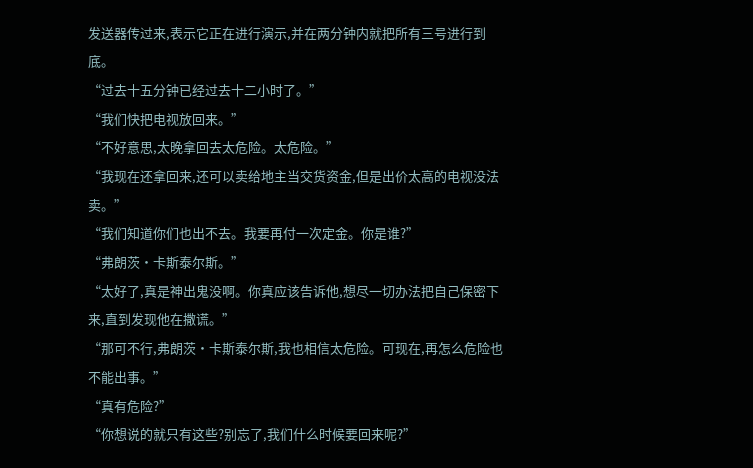发送器传过来,表示它正在进行演示,并在两分钟内就把所有三号进行到底。
“过去十五分钟已经过去十二小时了。”
“我们快把电视放回来。”
“不好意思,太晚拿回去太危险。太危险。”
“我现在还拿回来,还可以卖给地主当交货资金,但是出价太高的电视没法卖。”
“我们知道你们也出不去。我要再付一次定金。你是谁?”
“弗朗茨·卡斯泰尔斯。”
“太好了,真是神出鬼没啊。你真应该告诉他,想尽一切办法把自己保密下来,直到发现他在撒谎。”
“那可不行,弗朗茨·卡斯泰尔斯,我也相信太危险。可现在,再怎么危险也不能出事。”
“真有危险?”
“你想说的就只有这些?别忘了,我们什么时候要回来呢?”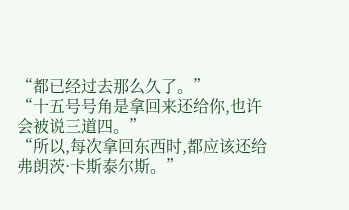“都已经过去那么久了。”
“十五号号角是拿回来还给你,也许会被说三道四。”
“所以,每次拿回东西时,都应该还给弗朗茨·卡斯泰尔斯。”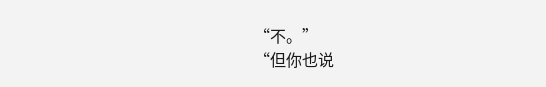“不。”
“但你也说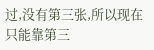过,没有第三张,所以现在只能靠第三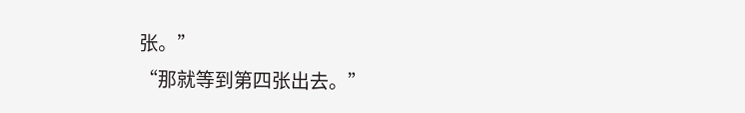张。”
“那就等到第四张出去。”